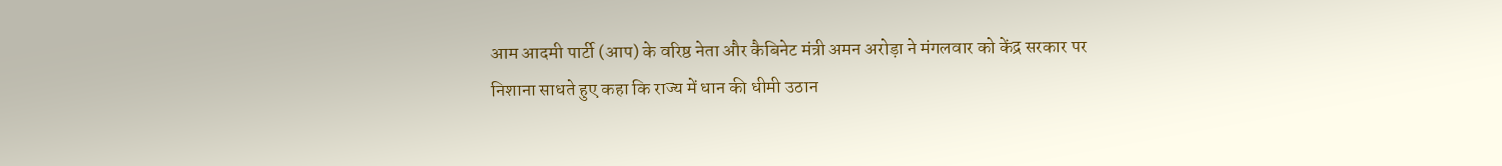आम आदमी पार्टी (आप) के वरिष्ठ नेता और कैबिनेट मंत्री अमन अरोड़ा ने मंगलवार को केंद्र सरकार पर निशाना साधते हुए कहा कि राज्य में धान की धीमी उठान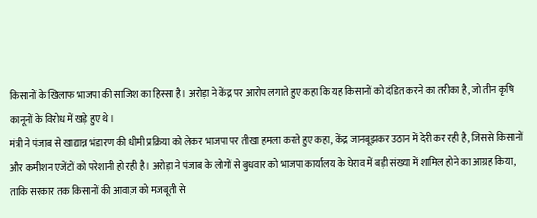किसानों के खिलाफ भाजपा की साजिश का हिस्सा है। अरोड़ा ने केंद्र पर आरोप लगाते हुए कहा कि यह किसानों को दंडित करने का तरीका है, जो तीन कृषि कानूनों के विरोध में खड़े हुए थे।
मंत्री ने पंजाब से खाद्यान्न भंडारण की धीमी प्रक्रिया को लेकर भाजपा पर तीखा हमला करते हुए कहा, केंद्र जानबूझकर उठान में देरी कर रही है, जिससे किसानों और कमीशन एजेंटों को परेशानी हो रही है। अरोड़ा ने पंजाब के लोगों से बुधवार को भाजपा कार्यालय के घेराव में बड़ी संख्या में शामिल होने का आग्रह किया, ताकि सरकार तक किसानों की आवाज़ को मजबूती से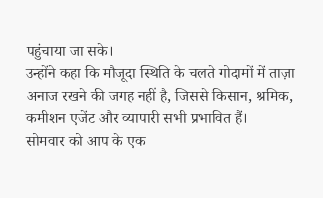पहुंचाया जा सके।
उन्होंने कहा कि मौजूदा स्थिति के चलते गोदामों में ताज़ा अनाज रखने की जगह नहीं है, जिससे किसान, श्रमिक, कमीशन एजेंट और व्यापारी सभी प्रभावित हैं।
सोमवार को आप के एक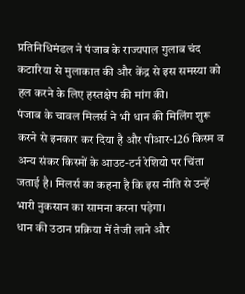प्रतिनिधिमंडल ने पंजाब के राज्यपाल गुलाब चंद कटारिया से मुलाकात की और केंद्र से इस समस्या को हल करने के लिए हस्तक्षेप की मांग की।
पंजाब के चावल मिलर्स ने भी धान की मिलिंग शुरू करने से इनकार कर दिया है और पीआर-126 किस्म व अन्य संकर किस्मों के आउट-टर्न रेशियो पर चिंता जताई है। मिलर्स का कहना है कि इस नीति से उन्हें भारी नुकसान का सामना करना पड़ेगा।
धान की उठान प्रक्रिया में तेजी लाने और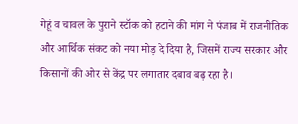गेहूं व चावल के पुराने स्टॉक को हटाने की मांग ने पंजाब में राजनीतिक और आर्थिक संकट को नया मोड़ दे दिया है, जिसमें राज्य सरकार और किसानों की ओर से केंद्र पर लगातार दबाव बढ़ रहा है।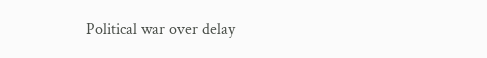Political war over delay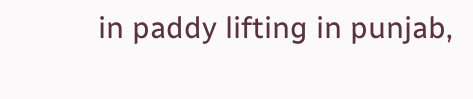in paddy lifting in punjab,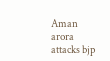Aman arora attacks bjp